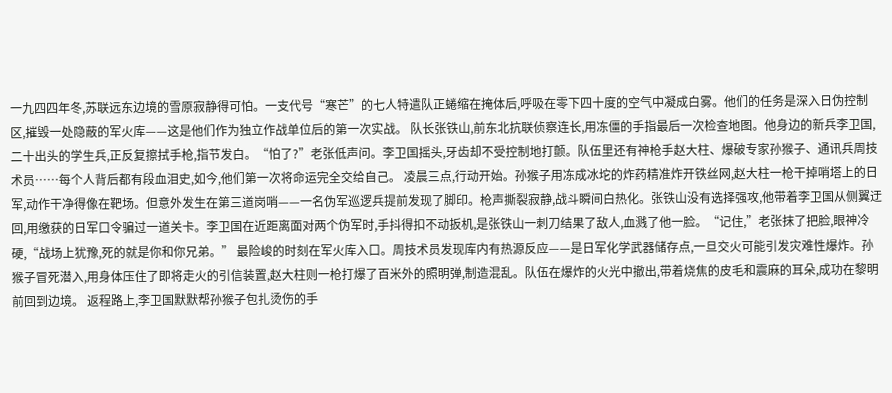一九四四年冬,苏联远东边境的雪原寂静得可怕。一支代号“寒芒”的七人特遣队正蜷缩在掩体后,呼吸在零下四十度的空气中凝成白雾。他们的任务是深入日伪控制区,摧毁一处隐蔽的军火库——这是他们作为独立作战单位后的第一次实战。 队长张铁山,前东北抗联侦察连长,用冻僵的手指最后一次检查地图。他身边的新兵李卫国,二十出头的学生兵,正反复擦拭手枪,指节发白。“怕了?”老张低声问。李卫国摇头,牙齿却不受控制地打颤。队伍里还有神枪手赵大柱、爆破专家孙猴子、通讯兵周技术员……每个人背后都有段血泪史,如今,他们第一次将命运完全交给自己。 凌晨三点,行动开始。孙猴子用冻成冰坨的炸药精准炸开铁丝网,赵大柱一枪干掉哨塔上的日军,动作干净得像在靶场。但意外发生在第三道岗哨——一名伪军巡逻兵提前发现了脚印。枪声撕裂寂静,战斗瞬间白热化。张铁山没有选择强攻,他带着李卫国从侧翼迂回,用缴获的日军口令骗过一道关卡。李卫国在近距离面对两个伪军时,手抖得扣不动扳机,是张铁山一刺刀结果了敌人,血溅了他一脸。“记住,”老张抹了把脸,眼神冷硬,“战场上犹豫,死的就是你和你兄弟。” 最险峻的时刻在军火库入口。周技术员发现库内有热源反应——是日军化学武器储存点,一旦交火可能引发灾难性爆炸。孙猴子冒死潜入,用身体压住了即将走火的引信装置,赵大柱则一枪打爆了百米外的照明弹,制造混乱。队伍在爆炸的火光中撤出,带着烧焦的皮毛和震麻的耳朵,成功在黎明前回到边境。 返程路上,李卫国默默帮孙猴子包扎烫伤的手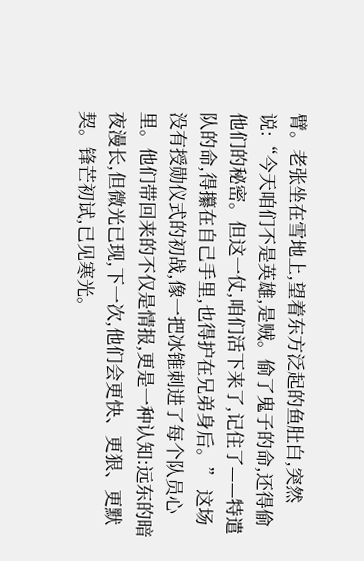臂。老张坐在雪地上,望着东方泛起的鱼肚白,突然说:“今天咱们不是英雄,是贼。偷了鬼子的命,还得偷他们的秘密。但这一仗,咱们活下来了,记住了——特遣队的命,得攥在自己手里,也得护在兄弟身后。” 这场没有授勋仪式的初战,像一把冰锥刺进了每个队员心里。他们带回来的不仅是情报,更是一种认知:远东的暗夜漫长,但微光已现,下一次,他们会更快、更狠、更默契。锋芒初试,已见寒光。